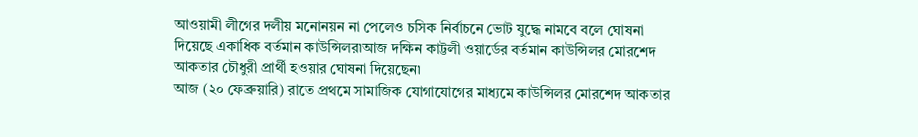আওয়ামী লীগের দলীয় মনোনয়ন না পেলেও চসিক নির্বাচনে ভোট যুদ্ধে নামবে বলে ঘোষনা দিয়েছে একাধিক বর্তমান কাউন্সিলর৷আজ দক্ষিন কাট্টলী ওয়ার্ডের বর্তমান কাউন্সিলর মোরশেদ আকতার চৌধুরী প্রার্থী হওয়ার ঘোষনা দিয়েছেন৷
আজ (২০ ফেব্রুয়ারি) রাতে প্রথমে সামাজিক যোগাযোগের মাধ্যমে কাউন্সিলর মোরশেদ আকতার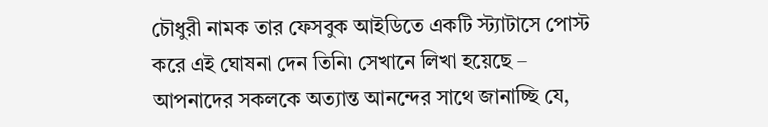চৌধুরী নামক তার ফেসবুক আইডিতে একটি স্ট্যাটাসে পোস্ট করে এই ঘোষনা দেন তিনি৷ সেখানে লিখা হয়েছে –
আপনাদের সকলকে অত্যান্ত আনন্দের সাথে জানাচ্ছি যে,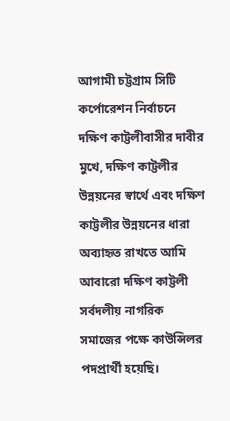আগামী চট্টগ্রাম সিটি কর্পোরেশন নির্বাচনে দক্ষিণ কাট্টলীবাসীর দাবীর মুখে, দক্ষিণ কাট্টলীর উন্নয়নের স্বার্থে এবং দক্ষিণ কাট্টলীর উন্নয়নের ধারা অব্যাহৃত রাখতে আমি আবারো দক্ষিণ কাট্টলী সর্বদলীয় নাগরিক সমাজের পক্ষে কাউন্সিলর পদপ্রার্থী হয়েছি।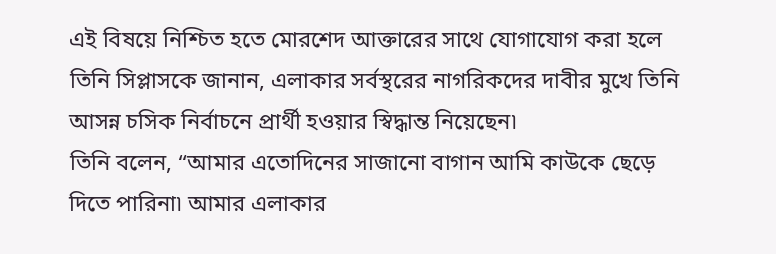এই বিষয়ে নিশ্চিত হতে মোরশেদ আক্তারের সাথে যোগাযোগ করা হলে তিনি সিপ্লাসকে জানান, এলাকার সর্বস্থরের নাগরিকদের দাবীর মুখে তিনি আসন্ন চসিক নির্বাচনে প্রার্থী হওয়ার স্বিদ্ধান্ত নিয়েছেন৷
তিনি বলেন, “আমার এতোদিনের সাজানো বাগান আমি কাউকে ছেড়ে দিতে পারিনা৷ আমার এলাকার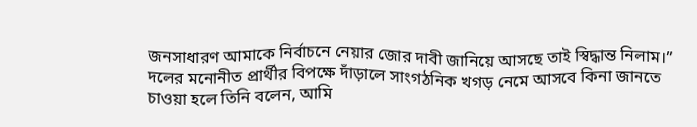জনসাধারণ আমাকে নির্বাচনে নেয়ার জোর দাবী জানিয়ে আসছে তাই স্বিদ্ধান্ত নিলাম।”
দলের মনোনীত প্রার্থীর বিপক্ষে দাঁড়ালে সাংগঠনিক খগড় নেমে আসবে কিনা জানতে চাওয়া হলে তিনি বলেন, আমি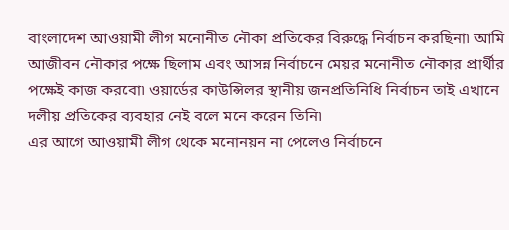বাংলাদেশ আওয়ামী লীগ মনোনীত নৌকা প্রতিকের বিরুদ্ধে নির্বাচন করছিনা৷ আমি আজীবন নৌকার পক্ষে ছিলাম এবং আসন্ন নির্বাচনে মেয়র মনোনীত নৌকার প্রার্থীর পক্ষেই কাজ করবো৷ ওয়ার্ডের কাউন্সিলর স্থানীয় জনপ্রতিনিধি নির্বাচন তাই এখানে দলীয় প্রতিকের ব্যবহার নেই বলে মনে করেন তিনি৷
এর আগে আওয়ামী লীগ থেকে মনোনয়ন না পেলেও নির্বাচনে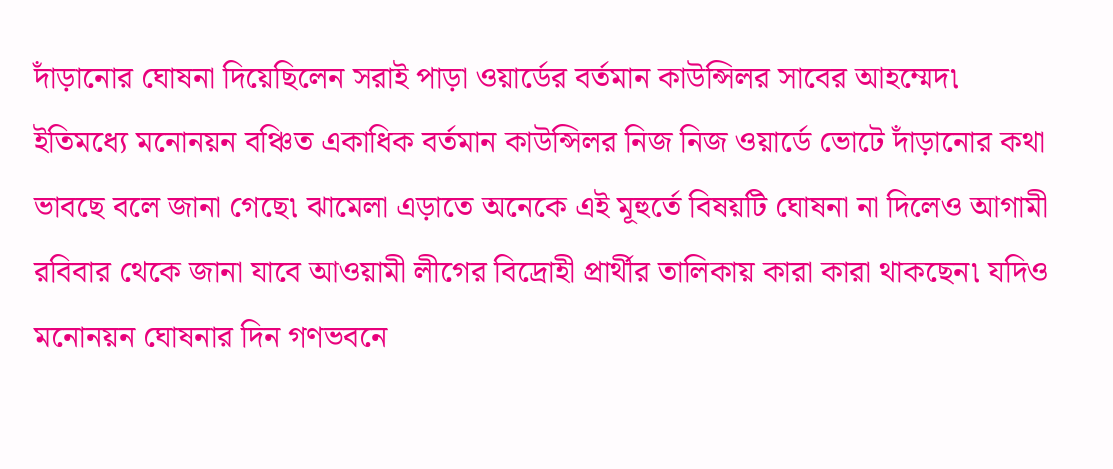দাঁড়ানোর ঘোষনা দিয়েছিলেন সরাই পাড়া ওয়ার্ডের বর্তমান কাউন্সিলর সাবের আহম্মেদ৷ ইতিমধ্যে মনোনয়ন বঞ্চিত একাধিক বর্তমান কাউন্সিলর নিজ নিজ ওয়ার্ডে ভোটে দাঁড়ানোর কথা ভাবছে বলে জানা গেছে৷ ঝামেলা এড়াতে অনেকে এই মূহুর্তে বিষয়টি ঘোষনা না দিলেও আগামী রবিবার থেকে জানা যাবে আওয়ামী লীগের বিদ্রোহী প্রার্থীর তালিকায় কারা কারা থাকছেন৷ যদিও মনোনয়ন ঘোষনার দিন গণভবনে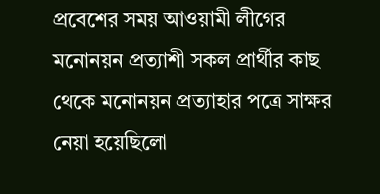প্রবেশের সময় আওয়ামী লীগের মনোনয়ন প্রত্যাশী সকল প্রার্থীর কাছ থেকে মনোনয়ন প্রত্যাহার পত্রে সাক্ষর নেয়া হয়েছিলো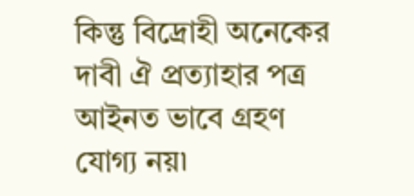কিন্তু বিদ্রোহী অনেকের দাবী ঐ প্রত্যাহার পত্র আইনত ভাবে গ্রহণ যোগ্য নয়৷